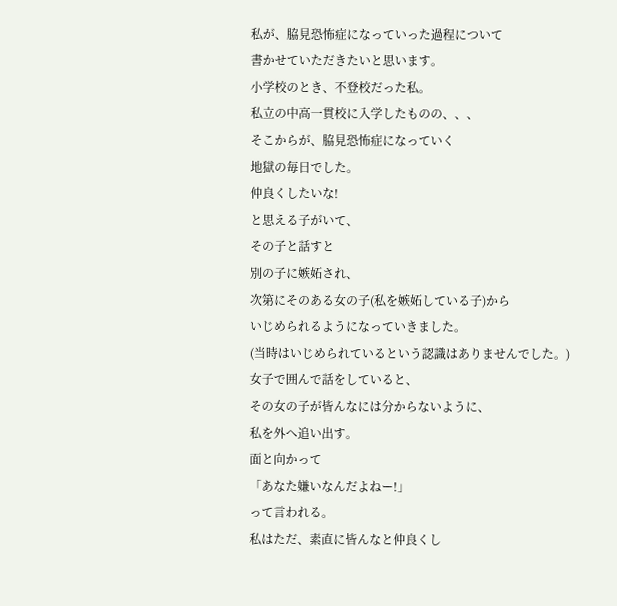私が、脇見恐怖症になっていった過程について
書かせていただきたいと思います。
小学校のとき、不登校だった私。
私立の中高一貫校に入学したものの、、、
そこからが、脇見恐怖症になっていく
地獄の毎日でした。
仲良くしたいな!
と思える子がいて、
その子と話すと
別の子に嫉妬され、
次第にそのある女の子(私を嫉妬している子)から
いじめられるようになっていきました。
(当時はいじめられているという認識はありませんでした。)
女子で囲んで話をしていると、
その女の子が皆んなには分からないように、
私を外へ追い出す。
面と向かって
「あなた嫌いなんだよねー!」
って言われる。
私はただ、素直に皆んなと仲良くし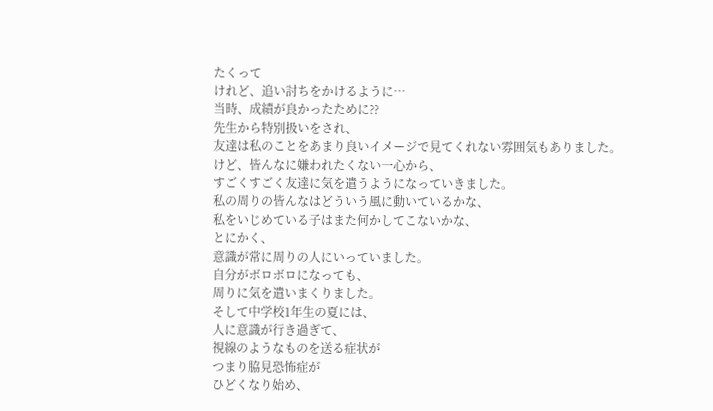たくって
けれど、追い討ちをかけるように…
当時、成績が良かったために⁇
先生から特別扱いをされ、
友達は私のことをあまり良いイメージで見てくれない雰囲気もありました。
けど、皆んなに嫌われたくない一心から、
すごくすごく友達に気を遣うようになっていきました。
私の周りの皆んなはどういう風に動いているかな、
私をいじめている子はまた何かしてこないかな、
とにかく、
意識が常に周りの人にいっていました。
自分がボロボロになっても、
周りに気を遣いまくりました。
そして中学校1年生の夏には、
人に意識が行き過ぎて、
視線のようなものを送る症状が
つまり脇見恐怖症が
ひどくなり始め、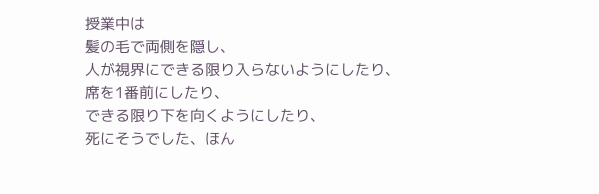授業中は
髪の毛で両側を隠し、
人が視界にできる限り入らないようにしたり、
席を1番前にしたり、
できる限り下を向くようにしたり、
死にそうでした、ほん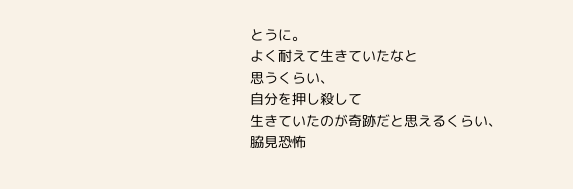とうに。
よく耐えて生きていたなと
思うくらい、
自分を押し殺して
生きていたのが奇跡だと思えるくらい、
脇見恐怖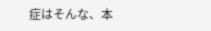症はそんな、本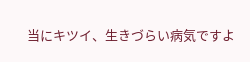当にキツイ、生きづらい病気ですよ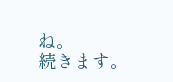ね。
続きます。